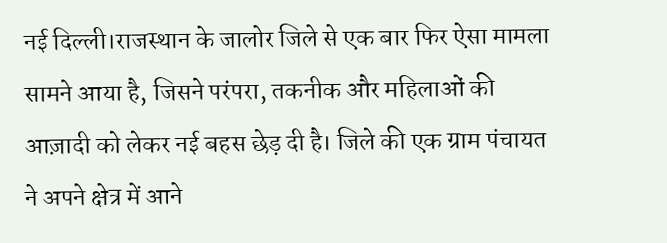नई दिल्ली।राजस्थान के जालोर जिले से एक बार फिर ऐसा मामला सामने आया है, जिसने परंपरा, तकनीक और महिलाओं की आज़ादी को लेकर नई बहस छेड़ दी है। जिले की एक ग्राम पंचायत ने अपने क्षेत्र में आने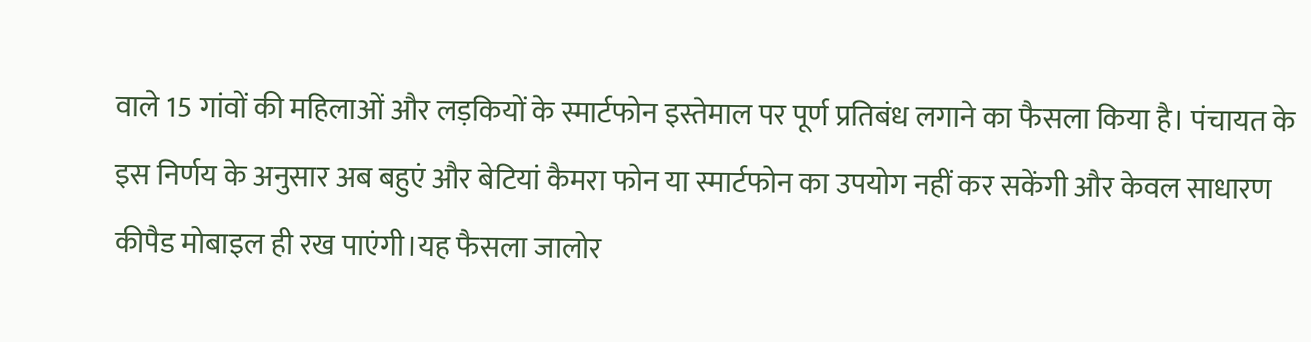वाले 15 गांवों की महिलाओं और लड़कियों के स्मार्टफोन इस्तेमाल पर पूर्ण प्रतिबंध लगाने का फैसला किया है। पंचायत के इस निर्णय के अनुसार अब बहुएं और बेटियां कैमरा फोन या स्मार्टफोन का उपयोग नहीं कर सकेंगी और केवल साधारण कीपैड मोबाइल ही रख पाएंगी।यह फैसला जालोर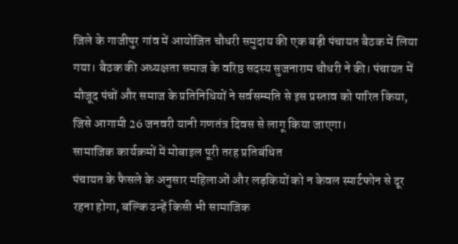जिले के गाजीपुर गांव में आयोजित चौधरी समुदाय की एक बड़ी पंचायत बैठक में लिया गया। बैठक की अध्यक्षता समाज के वरिष्ठ सदस्य सुजनाराम चौधरी ने की। पंचायत में मौजूद पंचों और समाज के प्रतिनिधियों ने सर्वसम्मति से इस प्रस्ताव को पारित किया, जिसे आगामी 26 जनवरी यानी गणतंत्र दिवस से लागू किया जाएगा।
सामाजिक कार्यक्रमों में मोबाइल पूरी तरह प्रतिबंधित
पंचायत के फैसले के अनुसार महिलाओं और लड़कियों को न केवल स्मार्टफोन से दूर रहना होगा, बल्कि उन्हें किसी भी सामाजिक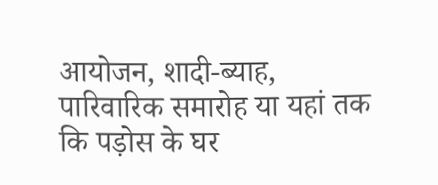आयोजन, शादी-ब्याह, पारिवारिक समारोह या यहां तक कि पड़ोस के घर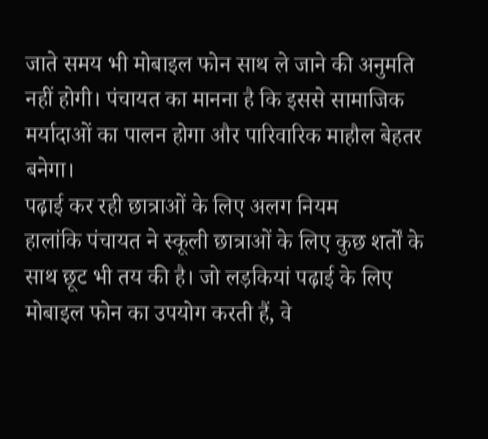जाते समय भी मोबाइल फोन साथ ले जाने की अनुमति नहीं होगी। पंचायत का मानना है कि इससे सामाजिक मर्यादाओं का पालन होगा और पारिवारिक माहौल बेहतर बनेगा।
पढ़ाई कर रही छात्राओं के लिए अलग नियम
हालांकि पंचायत ने स्कूली छात्राओं के लिए कुछ शर्तों के साथ छूट भी तय की है। जो लड़कियां पढ़ाई के लिए मोबाइल फोन का उपयोग करती हैं, वे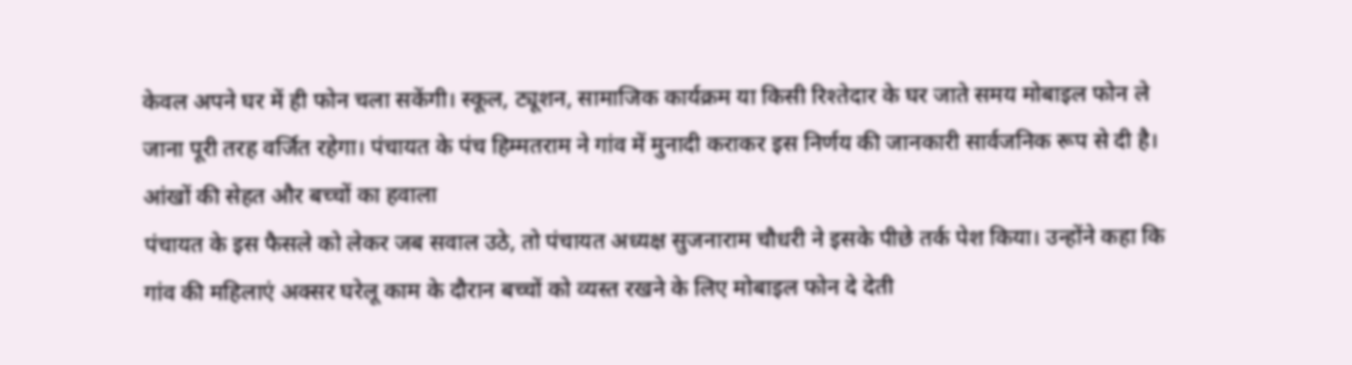केवल अपने घर में ही फोन चला सकेंगी। स्कूल, ट्यूशन, सामाजिक कार्यक्रम या किसी रिश्तेदार के घर जाते समय मोबाइल फोन ले जाना पूरी तरह वर्जित रहेगा। पंचायत के पंच हिम्मतराम ने गांव में मुनादी कराकर इस निर्णय की जानकारी सार्वजनिक रूप से दी है।
आंखों की सेहत और बच्चों का हवाला
पंचायत के इस फैसले को लेकर जब सवाल उठे, तो पंचायत अध्यक्ष सुजनाराम चौधरी ने इसके पीछे तर्क पेश किया। उन्होंने कहा कि गांव की महिलाएं अक्सर घरेलू काम के दौरान बच्चों को व्यस्त रखने के लिए मोबाइल फोन दे देती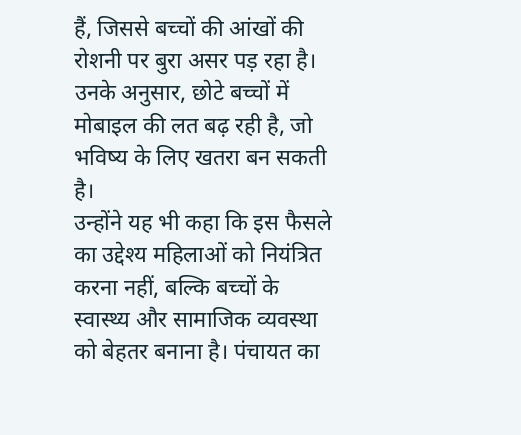हैं, जिससे बच्चों की आंखों की रोशनी पर बुरा असर पड़ रहा है। उनके अनुसार, छोटे बच्चों में मोबाइल की लत बढ़ रही है, जो भविष्य के लिए खतरा बन सकती है।
उन्होंने यह भी कहा कि इस फैसले का उद्देश्य महिलाओं को नियंत्रित करना नहीं, बल्कि बच्चों के स्वास्थ्य और सामाजिक व्यवस्था को बेहतर बनाना है। पंचायत का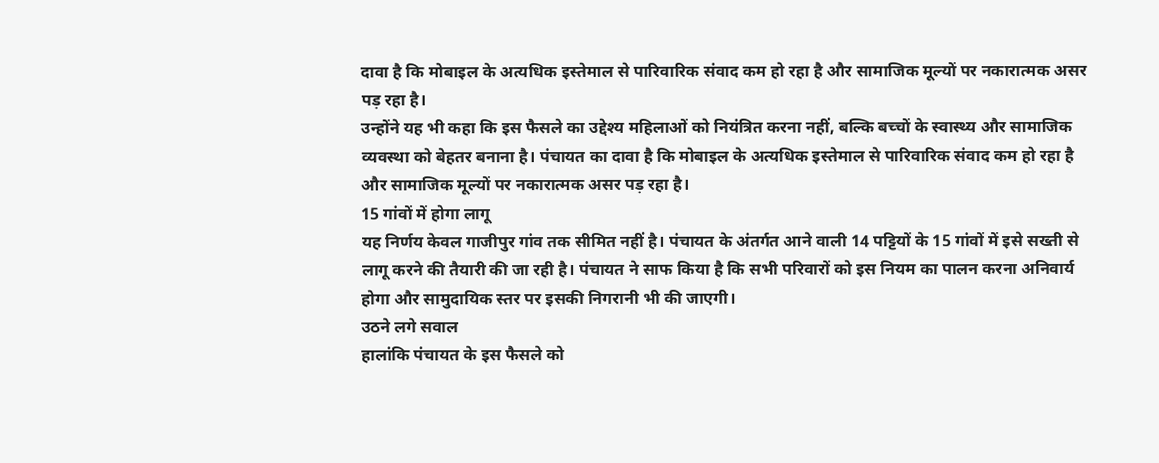दावा है कि मोबाइल के अत्यधिक इस्तेमाल से पारिवारिक संवाद कम हो रहा है और सामाजिक मूल्यों पर नकारात्मक असर पड़ रहा है।
उन्होंने यह भी कहा कि इस फैसले का उद्देश्य महिलाओं को नियंत्रित करना नहीं, बल्कि बच्चों के स्वास्थ्य और सामाजिक व्यवस्था को बेहतर बनाना है। पंचायत का दावा है कि मोबाइल के अत्यधिक इस्तेमाल से पारिवारिक संवाद कम हो रहा है और सामाजिक मूल्यों पर नकारात्मक असर पड़ रहा है।
15 गांवों में होगा लागू
यह निर्णय केवल गाजीपुर गांव तक सीमित नहीं है। पंचायत के अंतर्गत आने वाली 14 पट्टियों के 15 गांवों में इसे सख्ती से लागू करने की तैयारी की जा रही है। पंचायत ने साफ किया है कि सभी परिवारों को इस नियम का पालन करना अनिवार्य होगा और सामुदायिक स्तर पर इसकी निगरानी भी की जाएगी।
उठने लगे सवाल
हालांकि पंचायत के इस फैसले को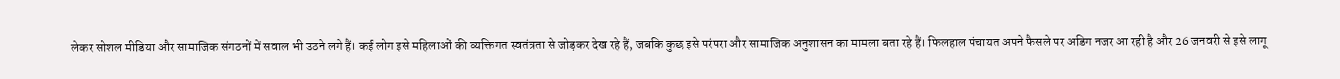लेकर सोशल मीडिया और सामाजिक संगठनों में सवाल भी उठने लगे हैं। कई लोग इसे महिलाओं की व्यक्तिगत स्वतंत्रता से जोड़कर देख रहे हैं, जबकि कुछ इसे परंपरा और सामाजिक अनुशासन का मामला बता रहे हैं। फिलहाल पंचायत अपने फैसले पर अडिग नजर आ रही है और 26 जनवरी से इसे लागू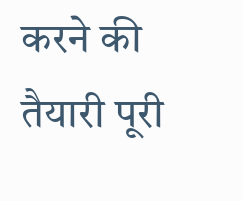करने की तैयारी पूरी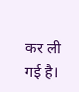कर ली गई है।